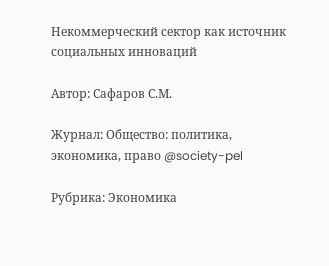Некоммерческий сектор как источник социальных инноваций

Автор: Сафаров С.М.

Журнал: Общество: политика, экономика, право @society-pel

Рубрика: Экономика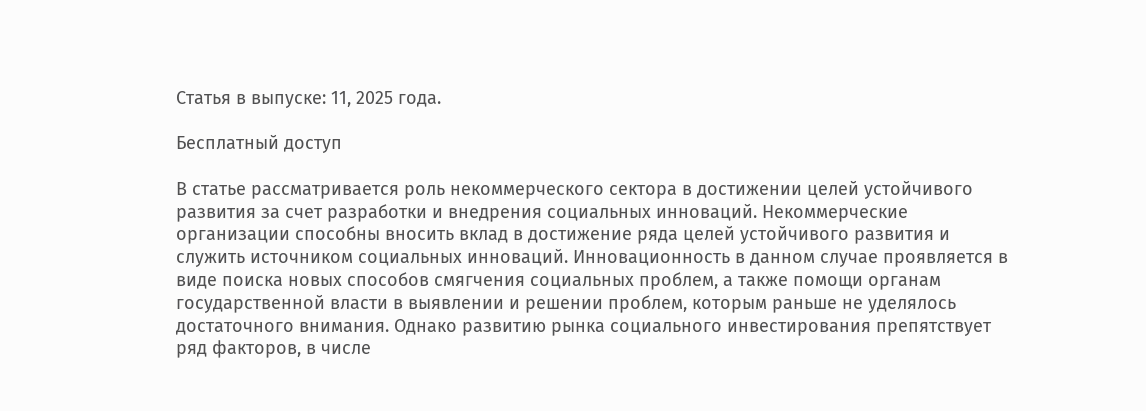Статья в выпуске: 11, 2025 года.

Бесплатный доступ

В статье рассматривается роль некоммерческого сектора в достижении целей устойчивого развития за счет разработки и внедрения социальных инноваций. Некоммерческие организации способны вносить вклад в достижение ряда целей устойчивого развития и служить источником социальных инноваций. Инновационность в данном случае проявляется в виде поиска новых способов смягчения социальных проблем, а также помощи органам государственной власти в выявлении и решении проблем, которым раньше не уделялось достаточного внимания. Однако развитию рынка социального инвестирования препятствует ряд факторов, в числе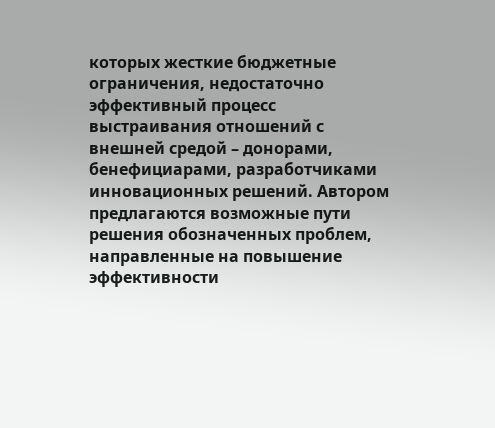которых жесткие бюджетные ограничения, недостаточно эффективный процесс выстраивания отношений с внешней средой – донорами, бенефициарами, разработчиками инновационных решений. Автором предлагаются возможные пути решения обозначенных проблем, направленные на повышение эффективности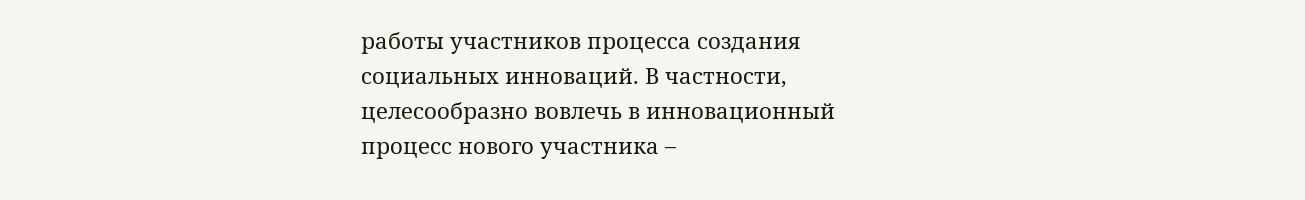работы участников процесса создания социальных инноваций. В частности, целесообразно вовлечь в инновационный процесс нового участника –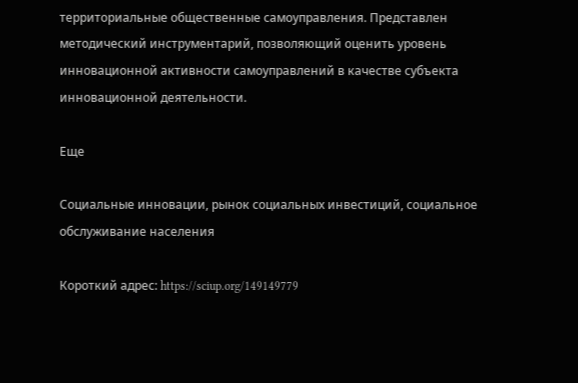территориальные общественные самоуправления. Представлен методический инструментарий, позволяющий оценить уровень инновационной активности самоуправлений в качестве субъекта инновационной деятельности.

Еще

Социальные инновации, рынок социальных инвестиций, социальное обслуживание населения

Короткий адрес: https://sciup.org/149149779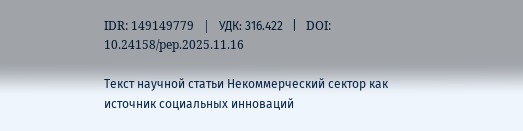IDR: 149149779   |   УДК: 316.422   |   DOI: 10.24158/pep.2025.11.16

Текст научной статьи Некоммерческий сектор как источник социальных инноваций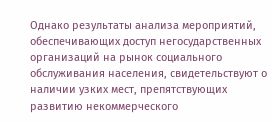Однако результаты анализа мероприятий, обеспечивающих доступ негосударственных организаций на рынок социального обслуживания населения, свидетельствуют о наличии узких мест, препятствующих развитию некоммерческого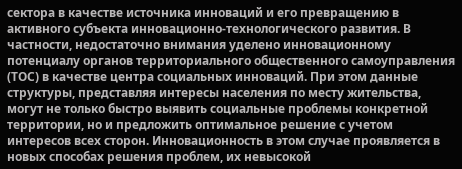сектора в качестве источника инноваций и его превращению в активного субъекта инновационно-технологического развития. В частности, недостаточно внимания уделено инновационному потенциалу органов территориального общественного самоуправления (ТОС) в качестве центра социальных инноваций. При этом данные структуры, представляя интересы населения по месту жительства, могут не только быстро выявить социальные проблемы конкретной территории, но и предложить оптимальное решение с учетом интересов всех сторон. Инновационность в этом случае проявляется в новых способах решения проблем, их невысокой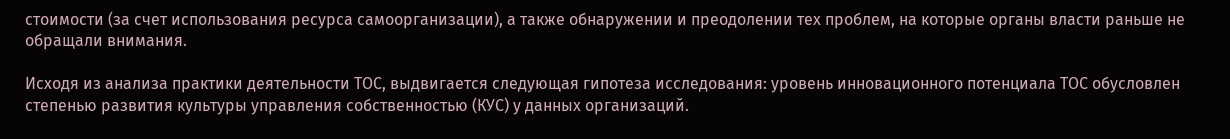стоимости (за счет использования ресурса самоорганизации), а также обнаружении и преодолении тех проблем, на которые органы власти раньше не обращали внимания.

Исходя из анализа практики деятельности ТОС, выдвигается следующая гипотеза исследования: уровень инновационного потенциала ТОС обусловлен степенью развития культуры управления собственностью (КУС) у данных организаций.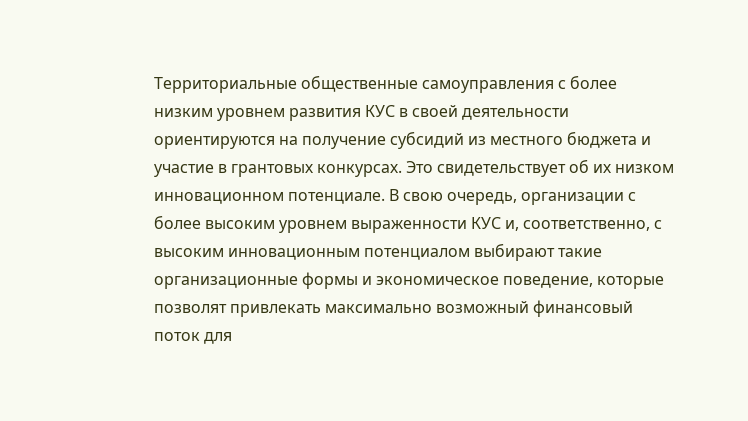Территориальные общественные самоуправления с более низким уровнем развития КУС в своей деятельности ориентируются на получение субсидий из местного бюджета и участие в грантовых конкурсах. Это свидетельствует об их низком инновационном потенциале. В свою очередь, организации с более высоким уровнем выраженности КУС и, соответственно, с высоким инновационным потенциалом выбирают такие организационные формы и экономическое поведение, которые позволят привлекать максимально возможный финансовый поток для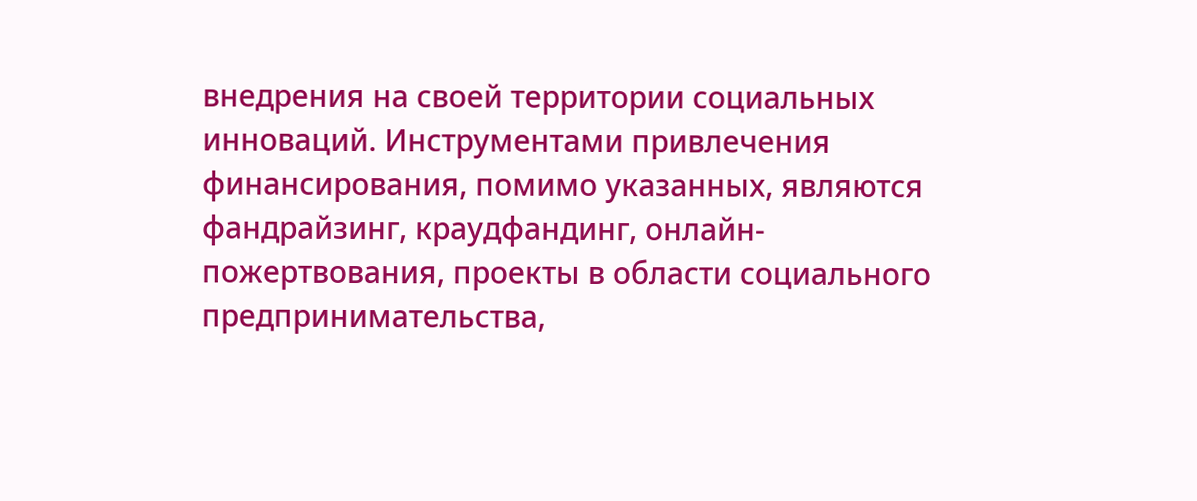внедрения на своей территории социальных инноваций. Инструментами привлечения финансирования, помимо указанных, являются фандрайзинг, краудфандинг, онлайн-пожертвования, проекты в области социального предпринимательства,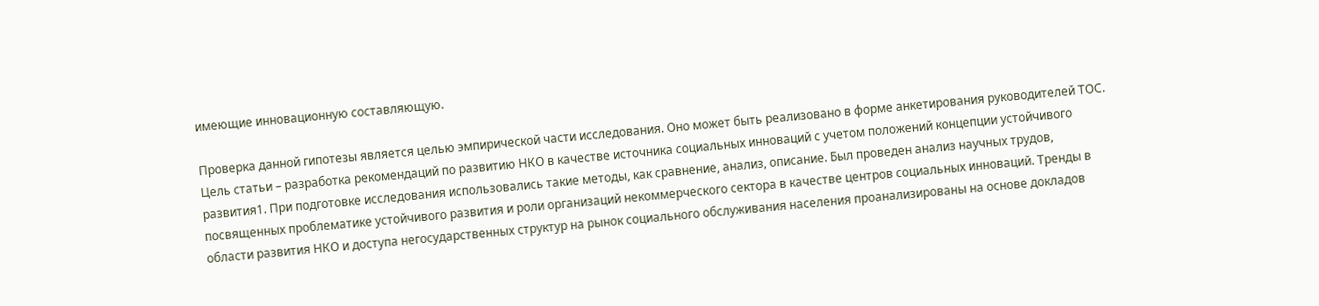имеющие инновационную составляющую.

Проверка данной гипотезы является целью эмпирической части исследования. Оно может быть реализовано в форме анкетирования руководителей ТОС. Цель статьи – разработка рекомендаций по развитию НКО в качестве источника социальных инноваций с учетом положений концепции устойчивого развития1. При подготовке исследования использовались такие методы, как сравнение, анализ, описание. Был проведен анализ научных трудов, посвященных проблематике устойчивого развития и роли организаций некоммерческого сектора в качестве центров социальных инноваций. Тренды в области развития НКО и доступа негосударственных структур на рынок социального обслуживания населения проанализированы на основе докладов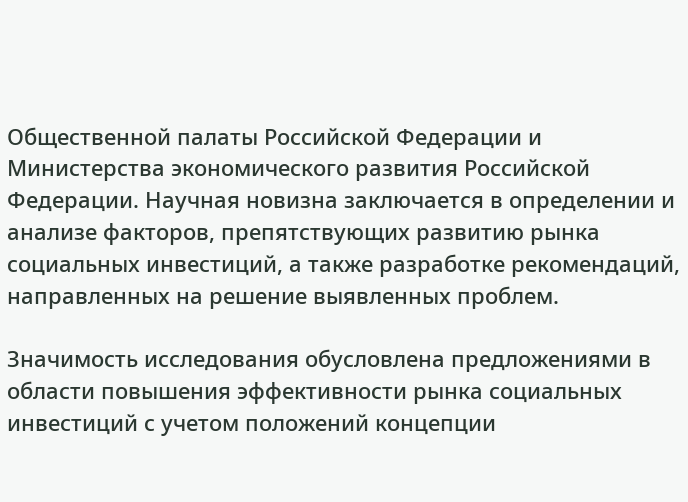Общественной палаты Российской Федерации и Министерства экономического развития Российской Федерации. Научная новизна заключается в определении и анализе факторов, препятствующих развитию рынка социальных инвестиций, а также разработке рекомендаций, направленных на решение выявленных проблем.

Значимость исследования обусловлена предложениями в области повышения эффективности рынка социальных инвестиций с учетом положений концепции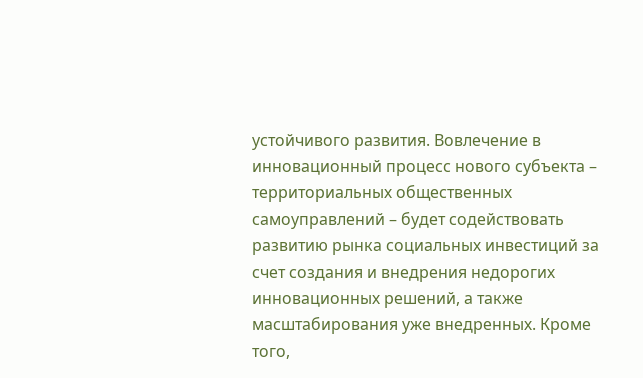устойчивого развития. Вовлечение в инновационный процесс нового субъекта – территориальных общественных самоуправлений – будет содействовать развитию рынка социальных инвестиций за счет создания и внедрения недорогих инновационных решений, а также масштабирования уже внедренных. Кроме того,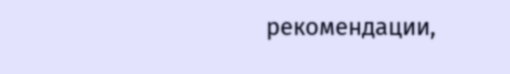рекомендации,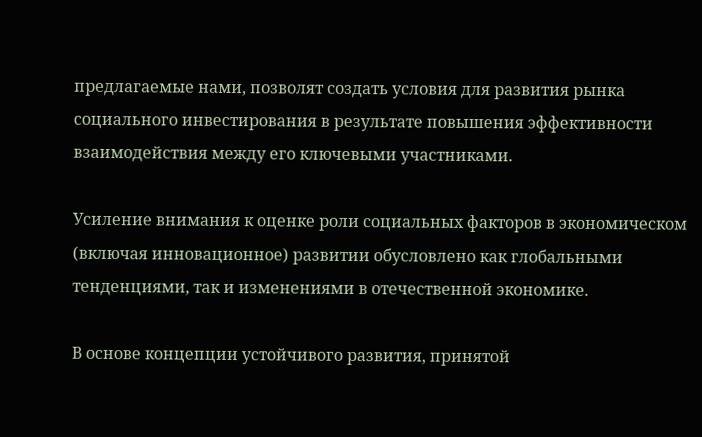предлагаемые нами, позволят создать условия для развития рынка социального инвестирования в результате повышения эффективности взаимодействия между его ключевыми участниками.

Усиление внимания к оценке роли социальных факторов в экономическом (включая инновационное) развитии обусловлено как глобальными тенденциями, так и изменениями в отечественной экономике.

В основе концепции устойчивого развития, принятой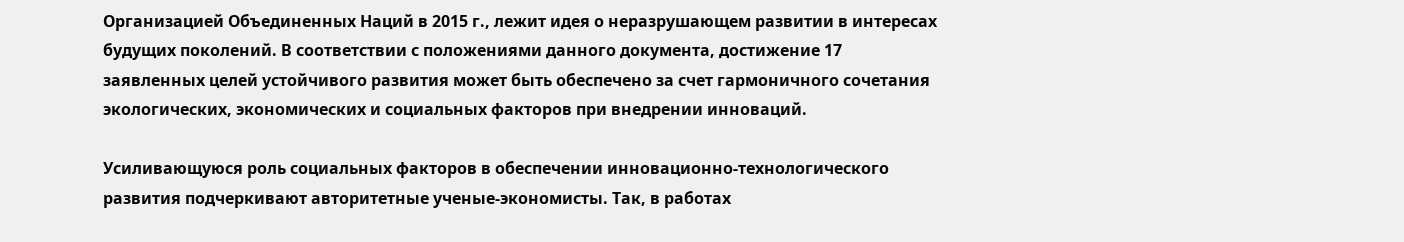Организацией Объединенных Наций в 2015 г., лежит идея о неразрушающем развитии в интересах будущих поколений. В соответствии с положениями данного документа, достижение 17 заявленных целей устойчивого развития может быть обеспечено за счет гармоничного сочетания экологических, экономических и социальных факторов при внедрении инноваций.

Усиливающуюся роль социальных факторов в обеспечении инновационно-технологического развития подчеркивают авторитетные ученые-экономисты. Так, в работах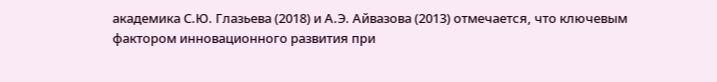академика С.Ю. Глазьева (2018) и А.Э. Айвазова (2013) отмечается, что ключевым фактором инновационного развития при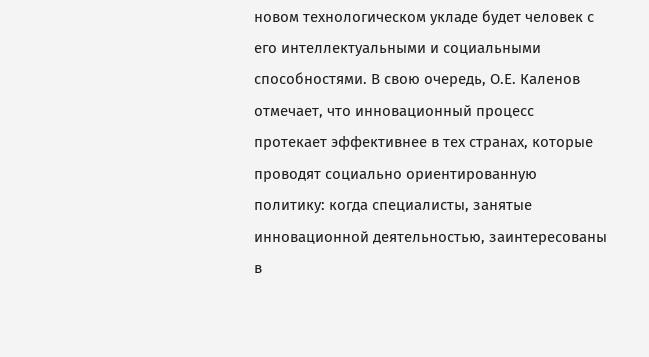новом технологическом укладе будет человек с его интеллектуальными и социальными способностями. В свою очередь, О.Е. Каленов отмечает, что инновационный процесс протекает эффективнее в тех странах, которые проводят социально ориентированную политику: когда специалисты, занятые инновационной деятельностью, заинтересованы в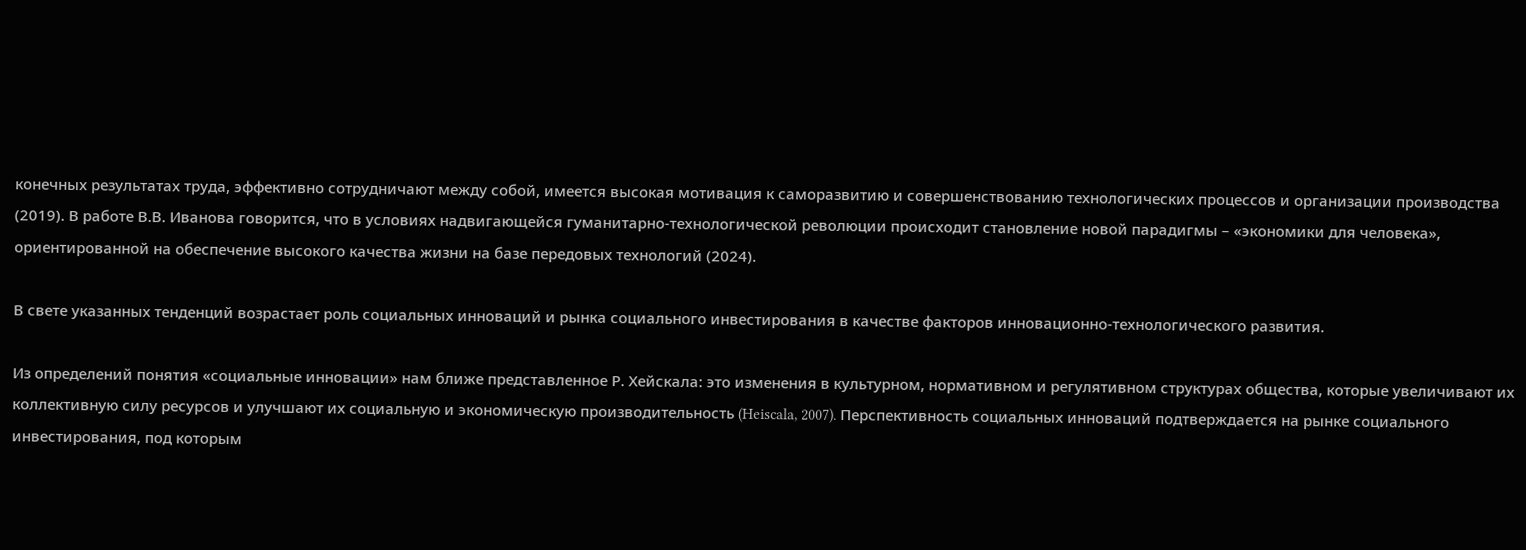конечных результатах труда, эффективно сотрудничают между собой, имеется высокая мотивация к саморазвитию и совершенствованию технологических процессов и организации производства (2019). В работе В.В. Иванова говорится, что в условиях надвигающейся гуманитарно-технологической революции происходит становление новой парадигмы – «экономики для человека», ориентированной на обеспечение высокого качества жизни на базе передовых технологий (2024).

В свете указанных тенденций возрастает роль социальных инноваций и рынка социального инвестирования в качестве факторов инновационно-технологического развития.

Из определений понятия «социальные инновации» нам ближе представленное Р. Хейскала: это изменения в культурном, нормативном и регулятивном структурах общества, которые увеличивают их коллективную силу ресурсов и улучшают их социальную и экономическую производительность (Heiscala, 2007). Перспективность социальных инноваций подтверждается на рынке социального инвестирования, под которым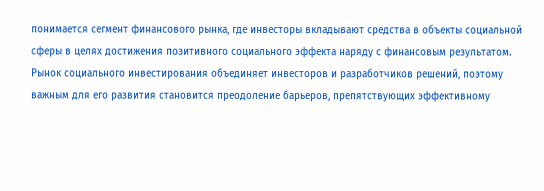понимается сегмент финансового рынка, где инвесторы вкладывают средства в объекты социальной сферы в целях достижения позитивного социального эффекта наряду с финансовым результатом. Рынок социального инвестирования объединяет инвесторов и разработчиков решений, поэтому важным для его развития становится преодоление барьеров, препятствующих эффективному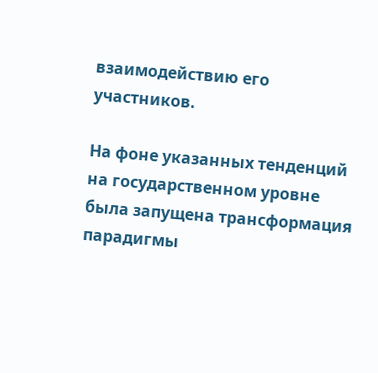взаимодействию его участников.

На фоне указанных тенденций на государственном уровне была запущена трансформация парадигмы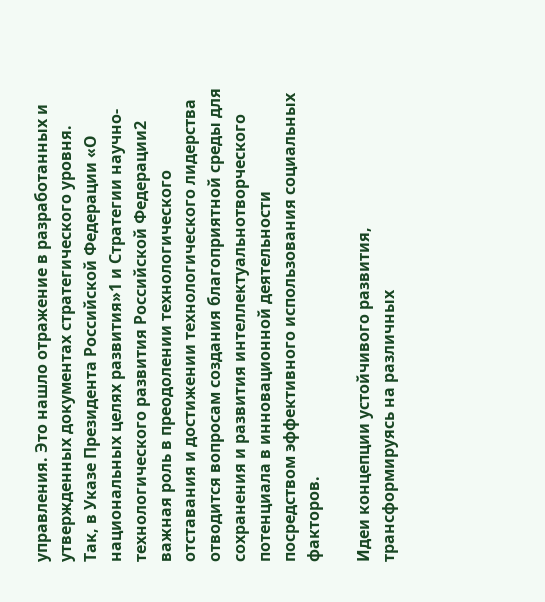управления. Это нашло отражение в разработанных и утвержденных документах стратегического уровня. Так, в Указе Президента Российской Федерации «О национальных целях развития»1 и Стратегии научно-технологического развития Российской Федерации2 важная роль в преодолении технологического отставания и достижении технологического лидерства отводится вопросам создания благоприятной среды для сохранения и развития интеллектуальнотворческого потенциала в инновационной деятельности посредством эффективного использования социальных факторов.

Идеи концепции устойчивого развития, трансформируясь на различных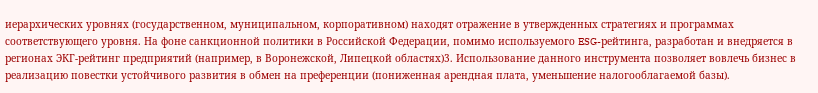иерархических уровнях (государственном, муниципальном, корпоративном) находят отражение в утвержденных стратегиях и программах соответствующего уровня. На фоне санкционной политики в Российской Федерации, помимо используемого ESG-рейтинга, разработан и внедряется в регионах ЭКГ-рейтинг предприятий (например, в Воронежской, Липецкой областях)3. Использование данного инструмента позволяет вовлечь бизнес в реализацию повестки устойчивого развития в обмен на преференции (пониженная арендная плата, уменьшение налогооблагаемой базы).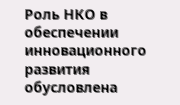Роль НКО в обеспечении инновационного развития обусловлена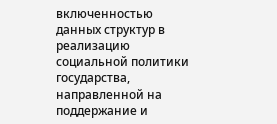включенностью данных структур в реализацию социальной политики государства, направленной на поддержание и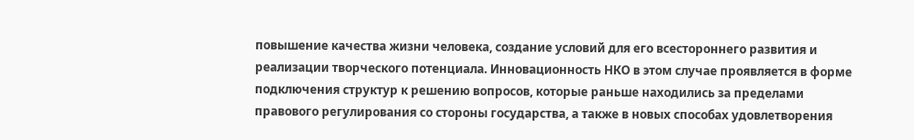повышение качества жизни человека, создание условий для его всестороннего развития и реализации творческого потенциала. Инновационность НКО в этом случае проявляется в форме подключения структур к решению вопросов, которые раньше находились за пределами правового регулирования со стороны государства, а также в новых способах удовлетворения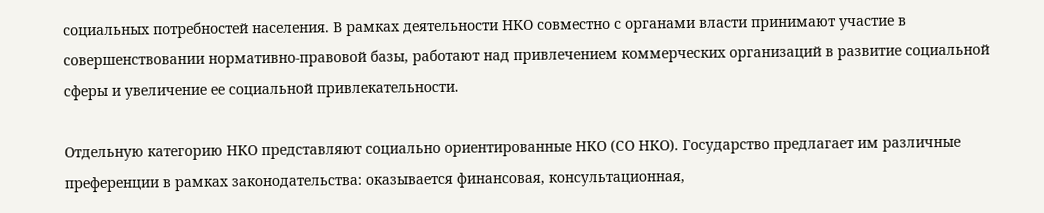социальных потребностей населения. В рамках деятельности НКО совместно с органами власти принимают участие в совершенствовании нормативно-правовой базы, работают над привлечением коммерческих организаций в развитие социальной сферы и увеличение ее социальной привлекательности.

Отдельную категорию НКО представляют социально ориентированные НКО (СО НКО). Государство предлагает им различные преференции в рамках законодательства: оказывается финансовая, консультационная,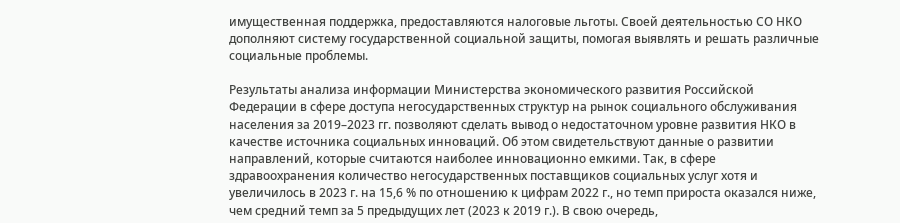имущественная поддержка, предоставляются налоговые льготы. Своей деятельностью СО НКО дополняют систему государственной социальной защиты, помогая выявлять и решать различные социальные проблемы.

Результаты анализа информации Министерства экономического развития Российской Федерации в сфере доступа негосударственных структур на рынок социального обслуживания населения за 2019–2023 гг. позволяют сделать вывод о недостаточном уровне развития НКО в качестве источника социальных инноваций. Об этом свидетельствуют данные о развитии направлений, которые считаются наиболее инновационно емкими. Так, в сфере здравоохранения количество негосударственных поставщиков социальных услуг хотя и увеличилось в 2023 г. на 15,6 % по отношению к цифрам 2022 г., но темп прироста оказался ниже, чем средний темп за 5 предыдущих лет (2023 к 2019 г.). В свою очередь,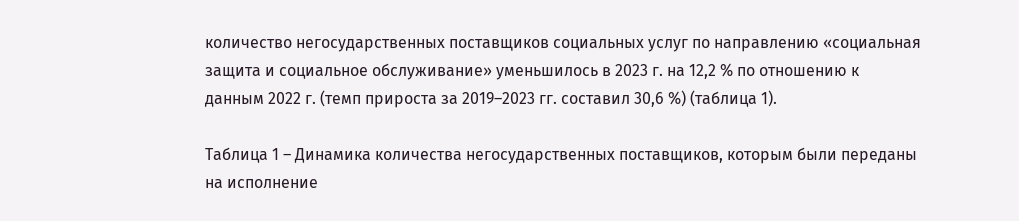количество негосударственных поставщиков социальных услуг по направлению «социальная защита и социальное обслуживание» уменьшилось в 2023 г. на 12,2 % по отношению к данным 2022 г. (темп прироста за 2019–2023 гг. составил 30,6 %) (таблица 1).

Таблица 1 – Динамика количества негосударственных поставщиков, которым были переданы на исполнение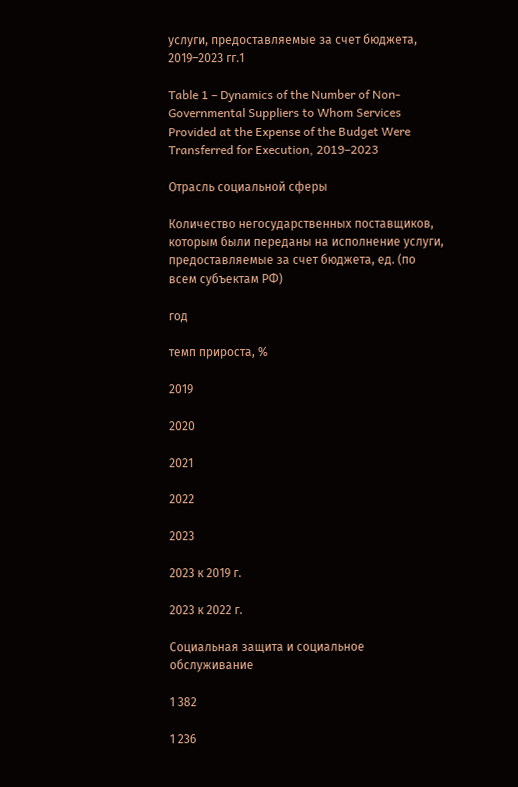услуги, предоставляемые за счет бюджета, 2019–2023 гг.1

Table 1 – Dynamics of the Number of Non-Governmental Suppliers to Whom Services Provided at the Expense of the Budget Were Transferred for Execution, 2019–2023

Отрасль социальной сферы

Количество негосударственных поставщиков, которым были переданы на исполнение услуги, предоставляемые за счет бюджета, ед. (по всем субъектам РФ)

год

темп прироста, %

2019

2020

2021

2022

2023

2023 к 2019 г.

2023 к 2022 г.

Социальная защита и социальное обслуживание

1 382

1 236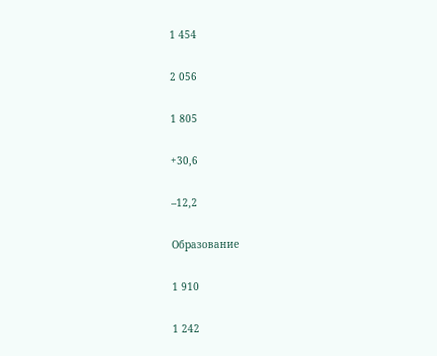1 454

2 056

1 805

+30,6

–12,2

Образование

1 910

1 242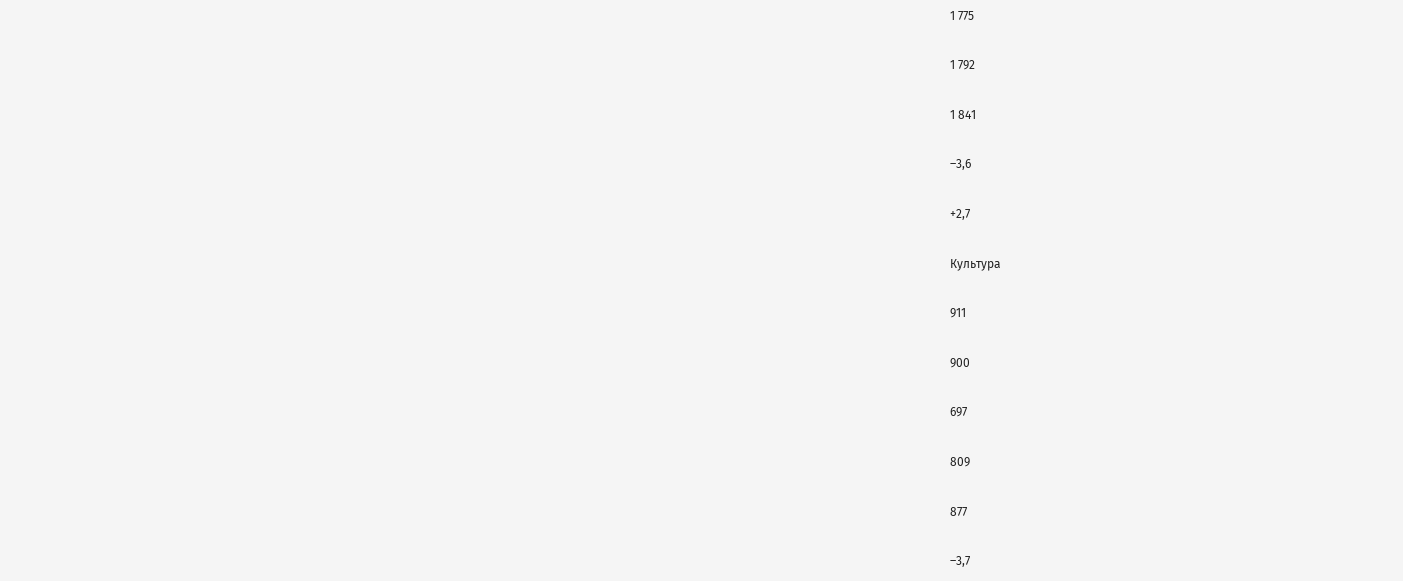1 775

1 792

1 841

–3,6

+2,7

Культура

911

900

697

809

877

–3,7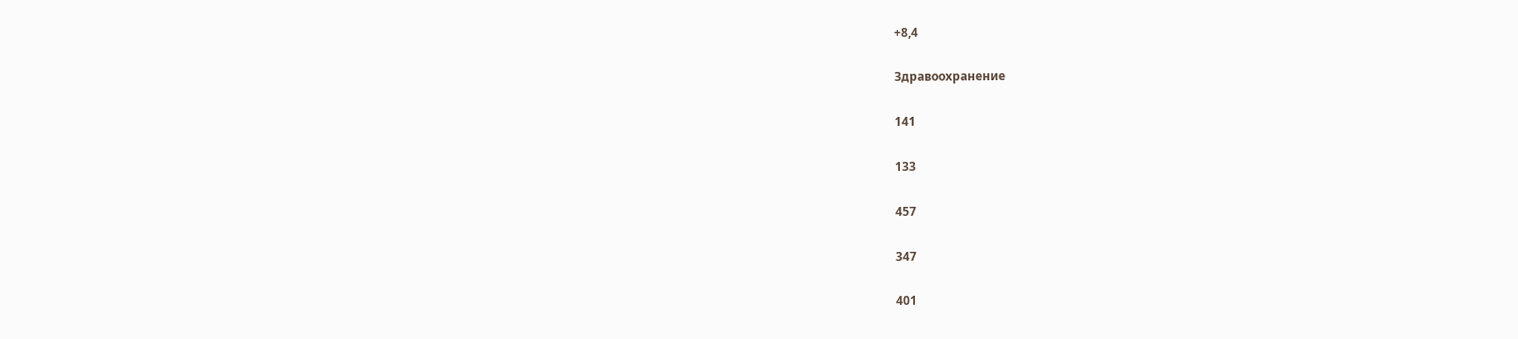+8,4

Здравоохранение

141

133

457

347

401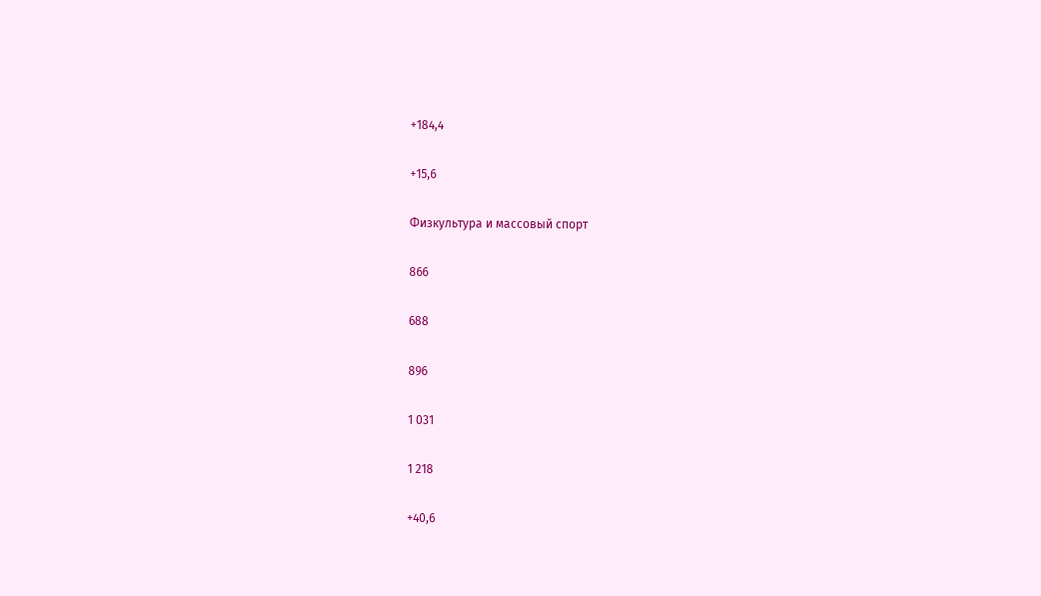+184,4

+15,6

Физкультура и массовый спорт

866

688

896

1 031

1 218

+40,6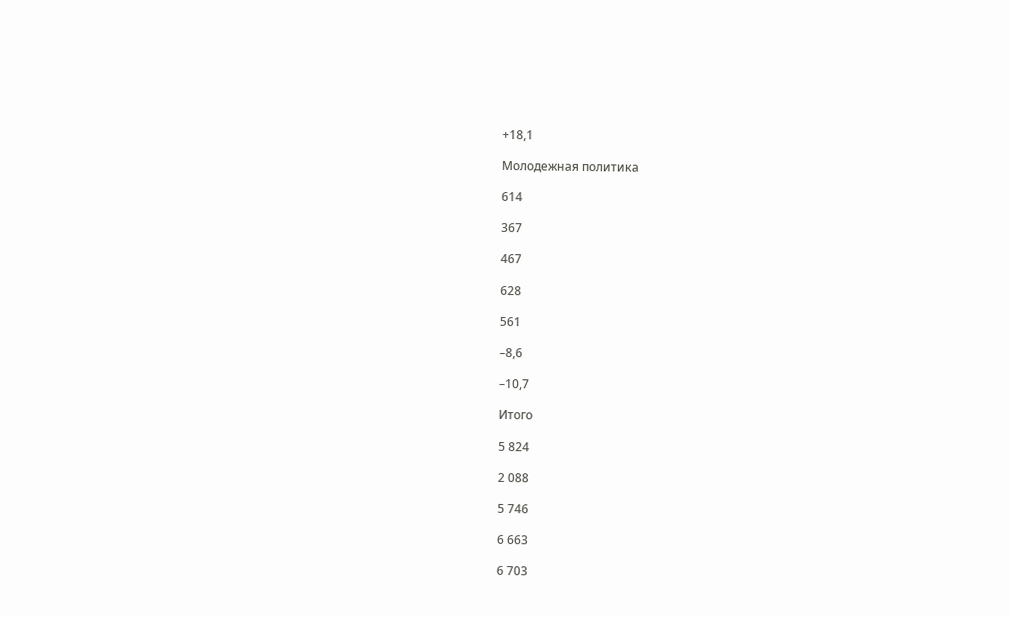+18,1

Молодежная политика

614

367

467

628

561

–8,6

–10,7

Итого

5 824

2 088

5 746

6 663

6 703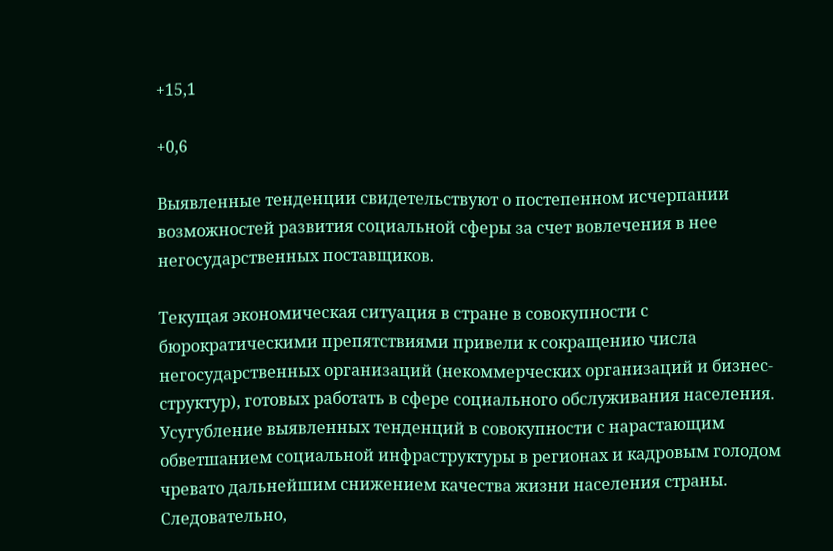+15,1

+0,6

Выявленные тенденции свидетельствуют о постепенном исчерпании возможностей развития социальной сферы за счет вовлечения в нее негосударственных поставщиков.

Текущая экономическая ситуация в стране в совокупности с бюрократическими препятствиями привели к сокращению числа негосударственных организаций (некоммерческих организаций и бизнес-структур), готовых работать в сфере социального обслуживания населения. Усугубление выявленных тенденций в совокупности с нарастающим обветшанием социальной инфраструктуры в регионах и кадровым голодом чревато дальнейшим снижением качества жизни населения страны. Следовательно,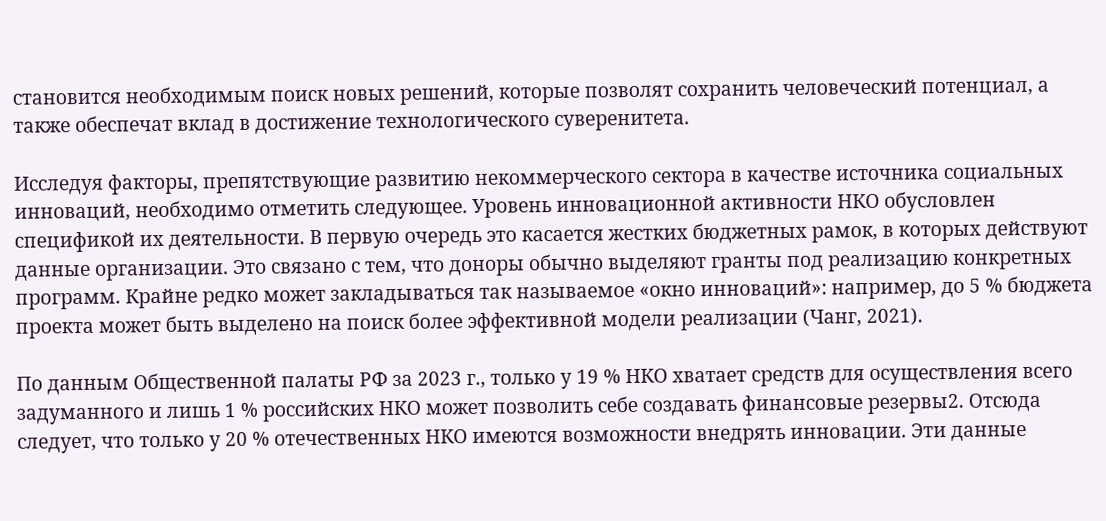становится необходимым поиск новых решений, которые позволят сохранить человеческий потенциал, а также обеспечат вклад в достижение технологического суверенитета.

Исследуя факторы, препятствующие развитию некоммерческого сектора в качестве источника социальных инноваций, необходимо отметить следующее. Уровень инновационной активности НКО обусловлен спецификой их деятельности. В первую очередь это касается жестких бюджетных рамок, в которых действуют данные организации. Это связано с тем, что доноры обычно выделяют гранты под реализацию конкретных программ. Крайне редко может закладываться так называемое «окно инноваций»: например, до 5 % бюджета проекта может быть выделено на поиск более эффективной модели реализации (Чанг, 2021).

По данным Общественной палаты РФ за 2023 г., только у 19 % НКО хватает средств для осуществления всего задуманного и лишь 1 % российских НКО может позволить себе создавать финансовые резервы2. Отсюда следует, что только у 20 % отечественных НКО имеются возможности внедрять инновации. Эти данные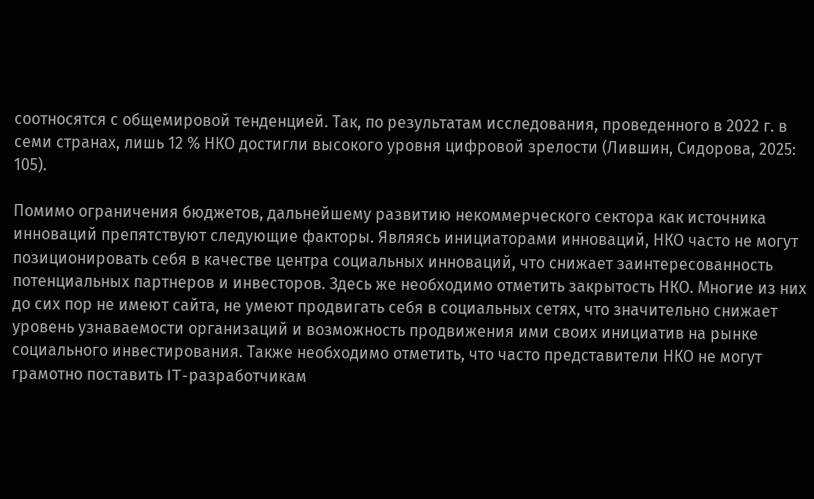соотносятся с общемировой тенденцией. Так, по результатам исследования, проведенного в 2022 г. в семи странах, лишь 12 % НКО достигли высокого уровня цифровой зрелости (Лившин, Сидорова, 2025: 105).

Помимо ограничения бюджетов, дальнейшему развитию некоммерческого сектора как источника инноваций препятствуют следующие факторы. Являясь инициаторами инноваций, НКО часто не могут позиционировать себя в качестве центра социальных инноваций, что снижает заинтересованность потенциальных партнеров и инвесторов. Здесь же необходимо отметить закрытость НКО. Многие из них до сих пор не имеют сайта, не умеют продвигать себя в социальных сетях, что значительно снижает уровень узнаваемости организаций и возможность продвижения ими своих инициатив на рынке социального инвестирования. Также необходимо отметить, что часто представители НКО не могут грамотно поставить IT-разработчикам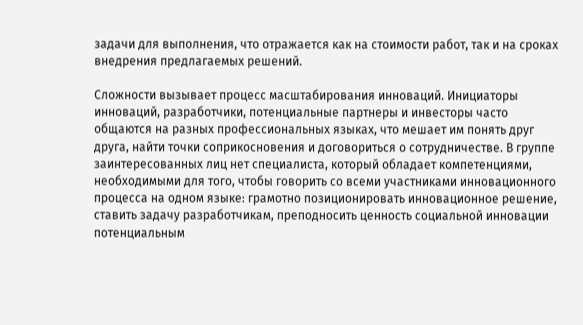задачи для выполнения, что отражается как на стоимости работ, так и на сроках внедрения предлагаемых решений.

Сложности вызывает процесс масштабирования инноваций. Инициаторы инноваций, разработчики, потенциальные партнеры и инвесторы часто общаются на разных профессиональных языках, что мешает им понять друг друга, найти точки соприкосновения и договориться о сотрудничестве. В группе заинтересованных лиц нет специалиста, который обладает компетенциями, необходимыми для того, чтобы говорить со всеми участниками инновационного процесса на одном языке: грамотно позиционировать инновационное решение, ставить задачу разработчикам, преподносить ценность социальной инновации потенциальным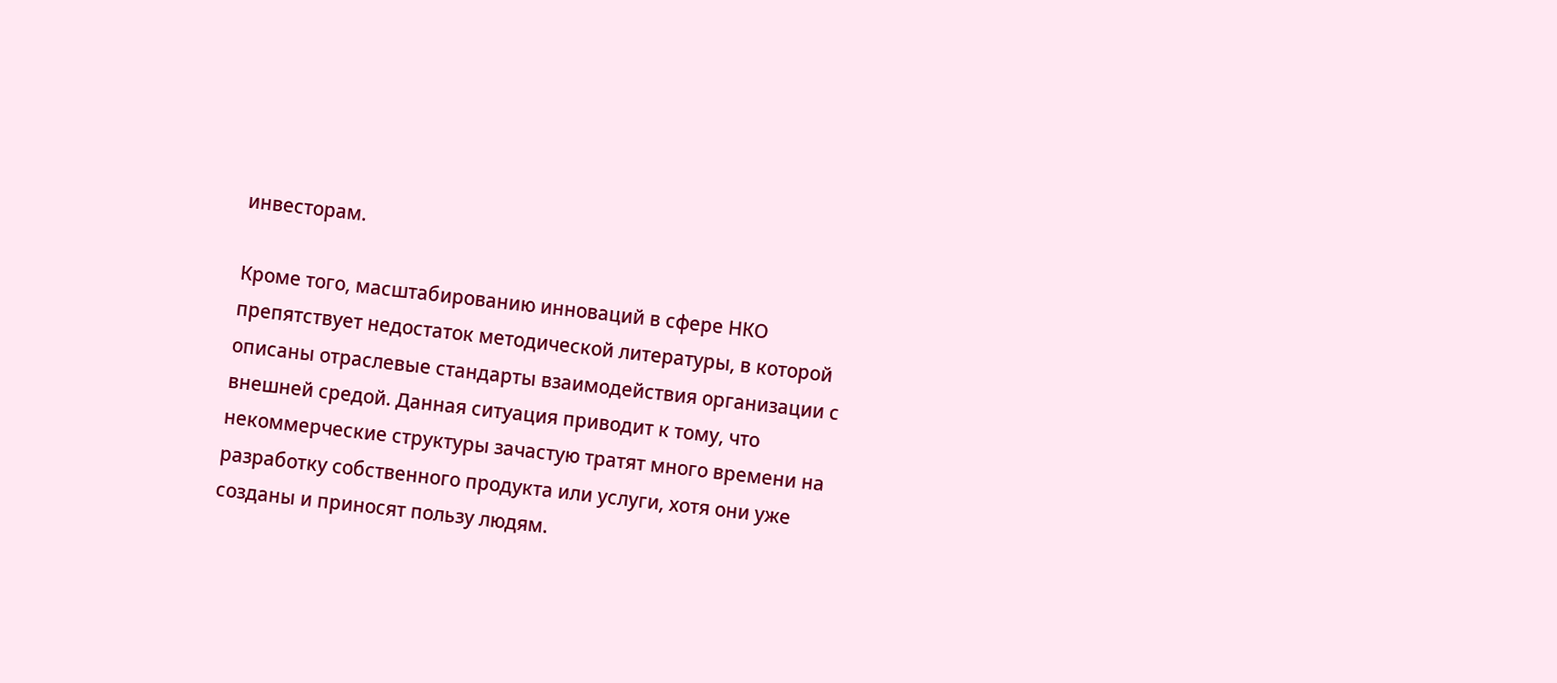инвесторам.

Кроме того, масштабированию инноваций в сфере НКО препятствует недостаток методической литературы, в которой описаны отраслевые стандарты взаимодействия организации с внешней средой. Данная ситуация приводит к тому, что некоммерческие структуры зачастую тратят много времени на разработку собственного продукта или услуги, хотя они уже созданы и приносят пользу людям.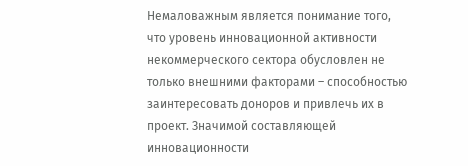Немаловажным является понимание того, что уровень инновационной активности некоммерческого сектора обусловлен не только внешними факторами – способностью заинтересовать доноров и привлечь их в проект. Значимой составляющей инновационности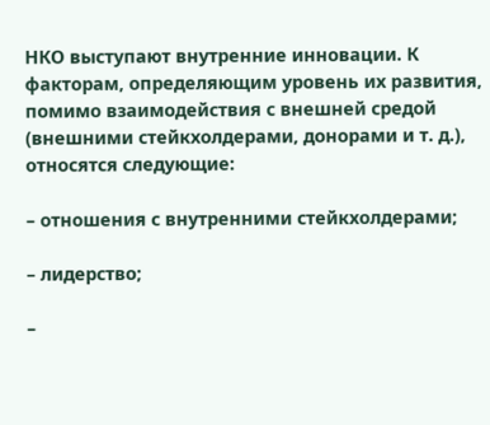НКО выступают внутренние инновации. К факторам, определяющим уровень их развития, помимо взаимодействия с внешней средой (внешними стейкхолдерами, донорами и т. д.), относятся следующие:

– отношения с внутренними стейкхолдерами;

– лидерство;

–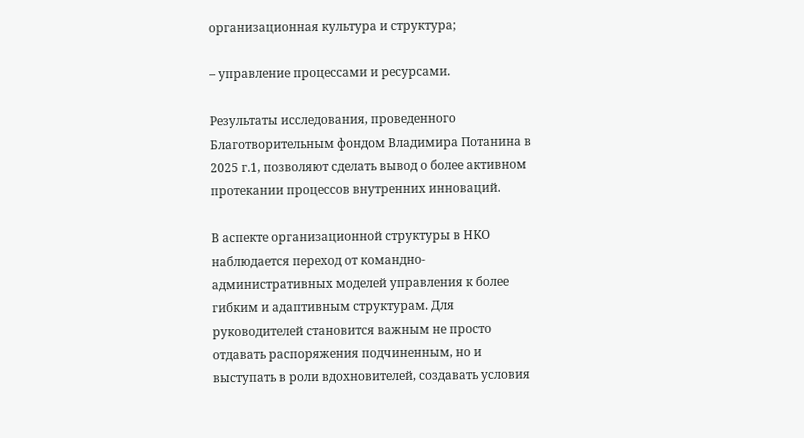организационная культура и структура;

– управление процессами и ресурсами.

Результаты исследования, проведенного Благотворительным фондом Владимира Потанина в 2025 г.1, позволяют сделать вывод о более активном протекании процессов внутренних инноваций.

В аспекте организационной структуры в НКО наблюдается переход от командно-административных моделей управления к более гибким и адаптивным структурам. Для руководителей становится важным не просто отдавать распоряжения подчиненным, но и выступать в роли вдохновителей, создавать условия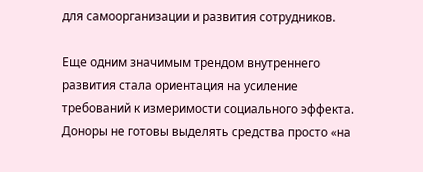для самоорганизации и развития сотрудников.

Еще одним значимым трендом внутреннего развития стала ориентация на усиление требований к измеримости социального эффекта. Доноры не готовы выделять средства просто «на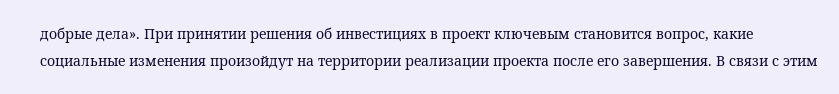добрые дела». При принятии решения об инвестициях в проект ключевым становится вопрос, какие социальные изменения произойдут на территории реализации проекта после его завершения. В связи с этим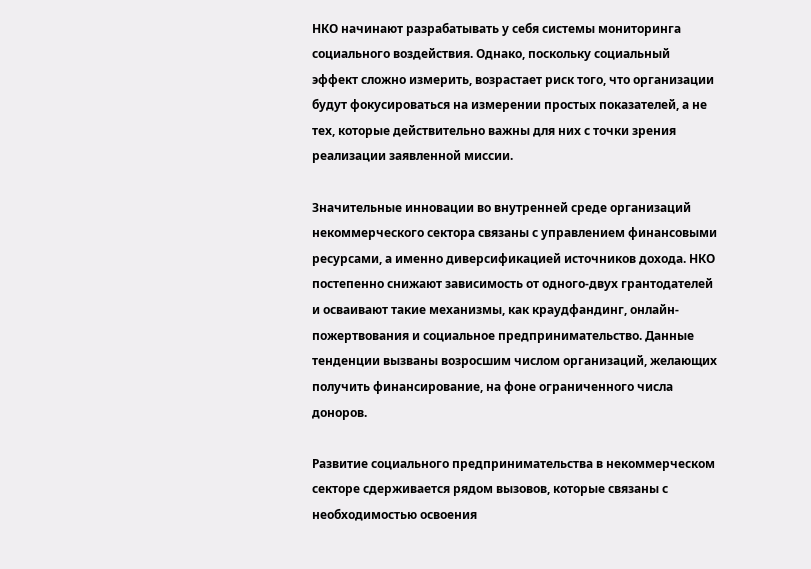НКО начинают разрабатывать у себя системы мониторинга социального воздействия. Однако, поскольку социальный эффект сложно измерить, возрастает риск того, что организации будут фокусироваться на измерении простых показателей, а не тех, которые действительно важны для них с точки зрения реализации заявленной миссии.

Значительные инновации во внутренней среде организаций некоммерческого сектора связаны с управлением финансовыми ресурсами, а именно диверсификацией источников дохода. НКО постепенно снижают зависимость от одного-двух грантодателей и осваивают такие механизмы, как краудфандинг, онлайн-пожертвования и социальное предпринимательство. Данные тенденции вызваны возросшим числом организаций, желающих получить финансирование, на фоне ограниченного числа доноров.

Развитие социального предпринимательства в некоммерческом секторе сдерживается рядом вызовов, которые связаны с необходимостью освоения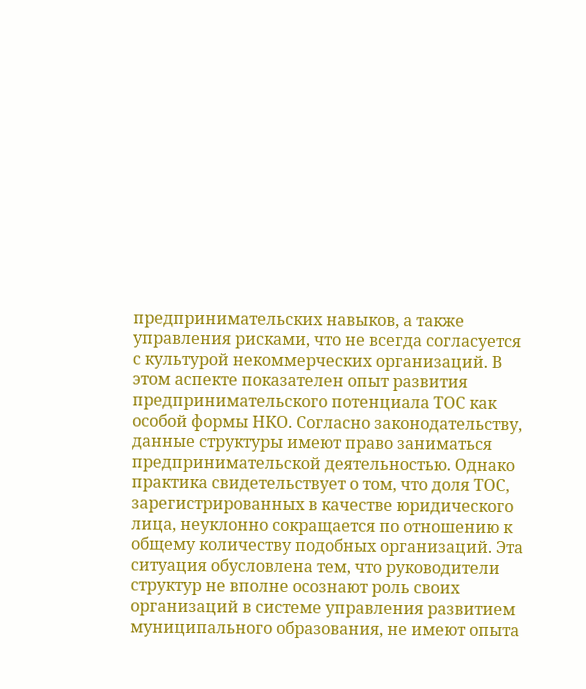предпринимательских навыков, а также управления рисками, что не всегда согласуется с культурой некоммерческих организаций. В этом аспекте показателен опыт развития предпринимательского потенциала ТОС как особой формы НКО. Согласно законодательству, данные структуры имеют право заниматься предпринимательской деятельностью. Однако практика свидетельствует о том, что доля ТОС, зарегистрированных в качестве юридического лица, неуклонно сокращается по отношению к общему количеству подобных организаций. Эта ситуация обусловлена тем, что руководители структур не вполне осознают роль своих организаций в системе управления развитием муниципального образования, не имеют опыта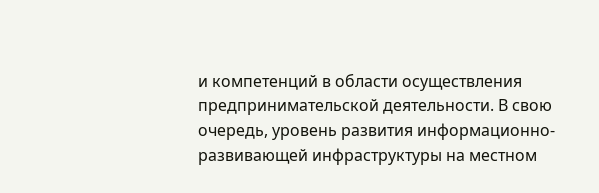и компетенций в области осуществления предпринимательской деятельности. В свою очередь, уровень развития информационно-развивающей инфраструктуры на местном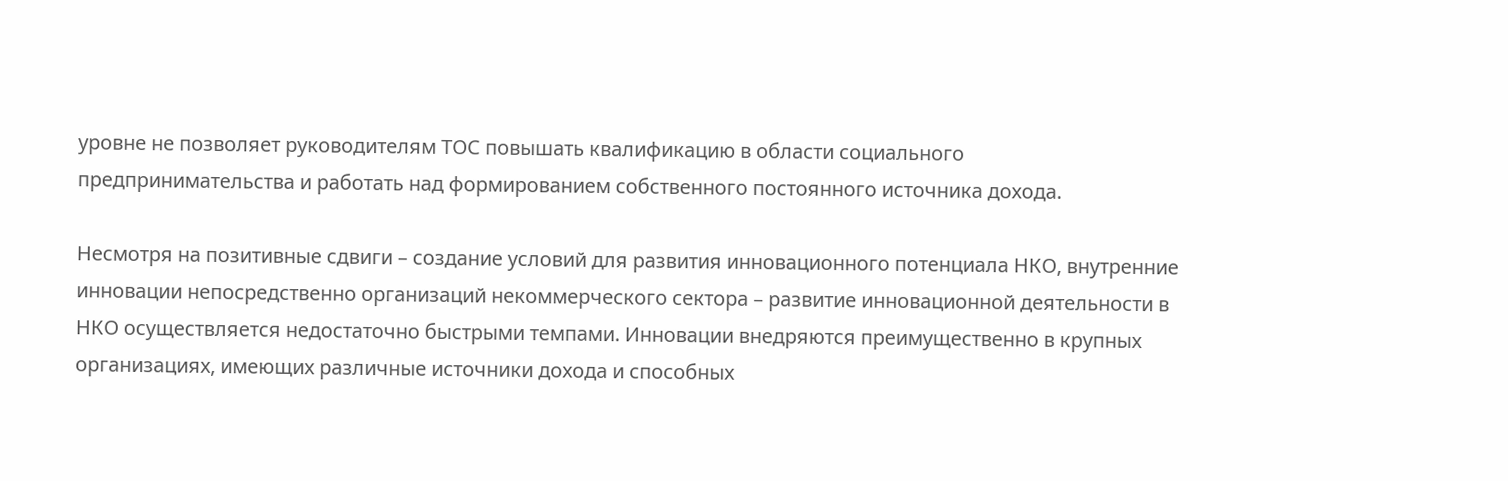уровне не позволяет руководителям ТОС повышать квалификацию в области социального предпринимательства и работать над формированием собственного постоянного источника дохода.

Несмотря на позитивные сдвиги – создание условий для развития инновационного потенциала НКО, внутренние инновации непосредственно организаций некоммерческого сектора – развитие инновационной деятельности в НКО осуществляется недостаточно быстрыми темпами. Инновации внедряются преимущественно в крупных организациях, имеющих различные источники дохода и способных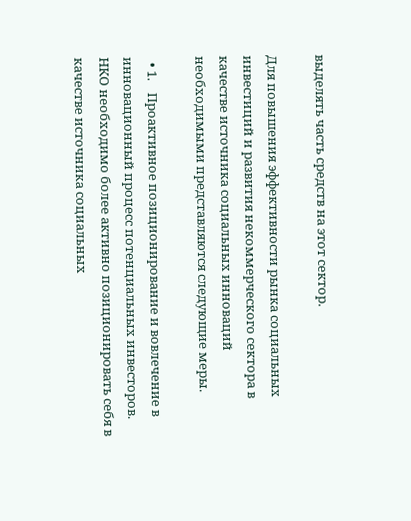выделять часть средств на этот сектор.

Для повышения эффективности рынка социальных инвестиций и развития некоммерческого сектора в качестве источника социальных инноваций необходимыми представляются следующие меры.

  • 1.    Проактивное позиционирование и вовлечение в инновационный процесс потенциальных инвесторов. НКО необходимо более активно позиционировать себя в качестве источника социальных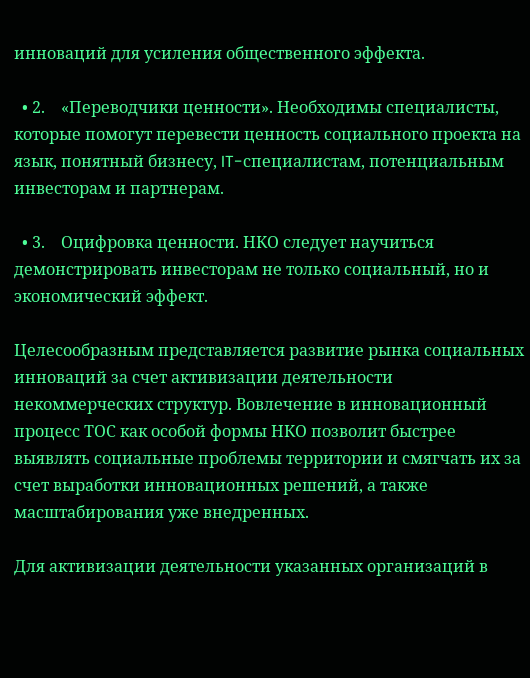инноваций для усиления общественного эффекта.

  • 2.    «Переводчики ценности». Необходимы специалисты, которые помогут перевести ценность социального проекта на язык, понятный бизнесу, IT-специалистам, потенциальным инвесторам и партнерам.

  • 3.    Оцифровка ценности. НКО следует научиться демонстрировать инвесторам не только социальный, но и экономический эффект.

Целесообразным представляется развитие рынка социальных инноваций за счет активизации деятельности некоммерческих структур. Вовлечение в инновационный процесс ТОС как особой формы НКО позволит быстрее выявлять социальные проблемы территории и смягчать их за счет выработки инновационных решений, а также масштабирования уже внедренных.

Для активизации деятельности указанных организаций в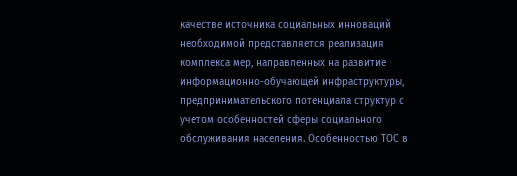качестве источника социальных инноваций необходимой представляется реализация комплекса мер, направленных на развитие информационно-обучающей инфраструктуры, предпринимательского потенциала структур с учетом особенностей сферы социального обслуживания населения. Особенностью ТОС в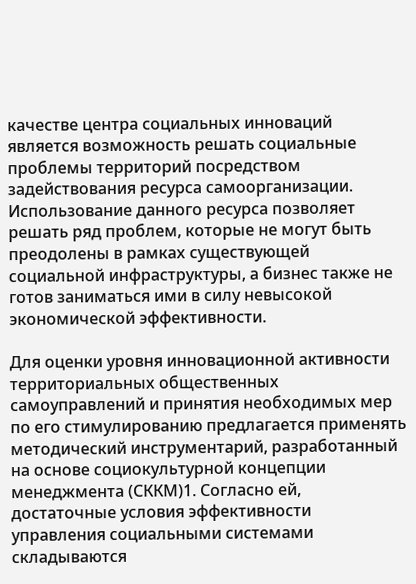качестве центра социальных инноваций является возможность решать социальные проблемы территорий посредством задействования ресурса самоорганизации. Использование данного ресурса позволяет решать ряд проблем, которые не могут быть преодолены в рамках существующей социальной инфраструктуры, а бизнес также не готов заниматься ими в силу невысокой экономической эффективности.

Для оценки уровня инновационной активности территориальных общественных самоуправлений и принятия необходимых мер по его стимулированию предлагается применять методический инструментарий, разработанный на основе социокультурной концепции менеджмента (СККМ)1. Согласно ей, достаточные условия эффективности управления социальными системами складываются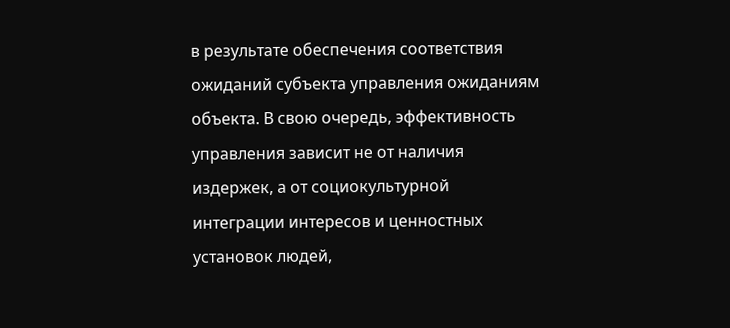в результате обеспечения соответствия ожиданий субъекта управления ожиданиям объекта. В свою очередь, эффективность управления зависит не от наличия издержек, а от социокультурной интеграции интересов и ценностных установок людей,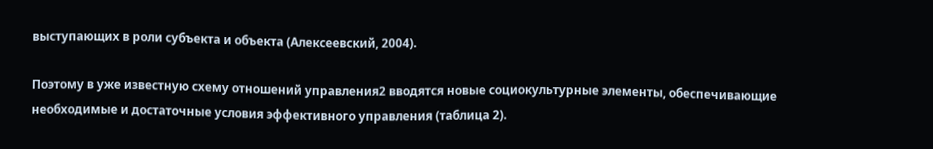выступающих в роли субъекта и объекта (Алексеевский, 2004).

Поэтому в уже известную схему отношений управления2 вводятся новые социокультурные элементы, обеспечивающие необходимые и достаточные условия эффективного управления (таблица 2).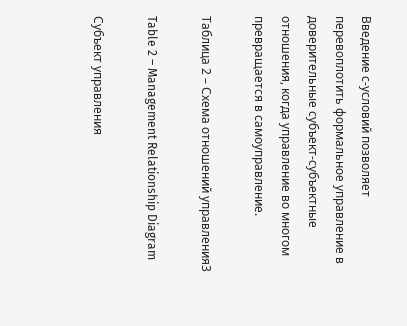Введение с-условий позволяет перевоплотить формальное управление в доверительные субъект-субъектные отношения, когда управление во многом превращается в самоуправление.

Таблица 2 – Схема отношений управления3

Table 2 – Management Relationship Diagram

Субъект управления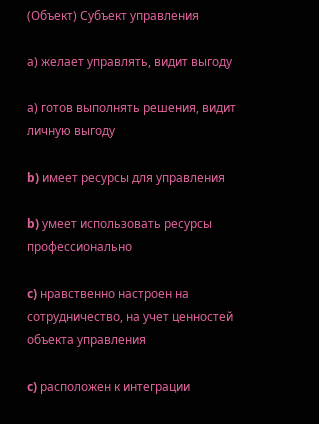(Объект) Субъект управления

а) желает управлять, видит выгоду

а) готов выполнять решения, видит личную выгоду

b) имеет ресурсы для управления

b) умеет использовать ресурсы профессионально

c) нравственно настроен на сотрудничество, на учет ценностей объекта управления

c) расположен к интеграции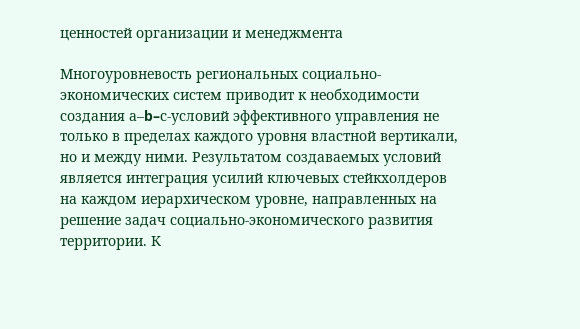ценностей организации и менеджмента

Многоуровневость региональных социально-экономических систем приводит к необходимости создания а–b–с-условий эффективного управления не только в пределах каждого уровня властной вертикали, но и между ними. Результатом создаваемых условий является интеграция усилий ключевых стейкхолдеров на каждом иерархическом уровне, направленных на решение задач социально-экономического развития территории. К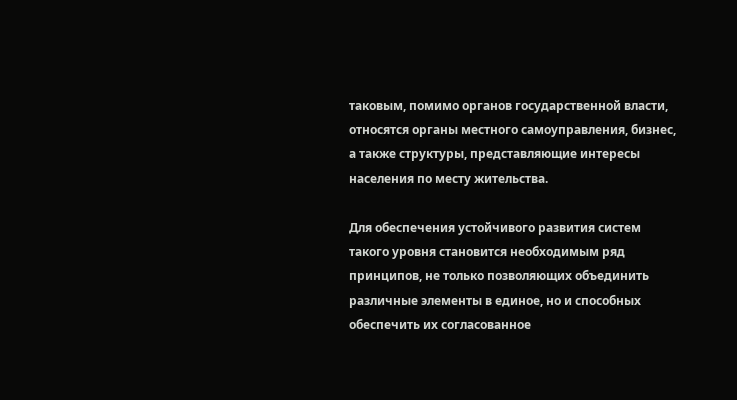таковым, помимо органов государственной власти, относятся органы местного самоуправления, бизнес, а также структуры, представляющие интересы населения по месту жительства.

Для обеспечения устойчивого развития систем такого уровня становится необходимым ряд принципов, не только позволяющих объединить различные элементы в единое, но и способных обеспечить их согласованное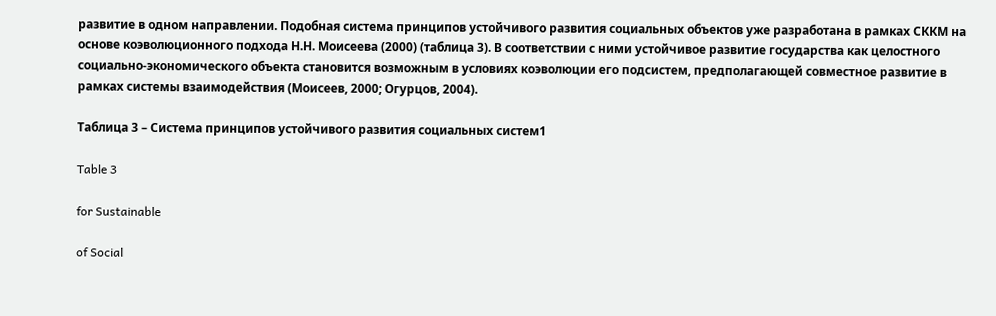развитие в одном направлении. Подобная система принципов устойчивого развития социальных объектов уже разработана в рамках СККМ на основе коэволюционного подхода Н.Н. Моисеева (2000) (таблица 3). В соответствии с ними устойчивое развитие государства как целостного социально-экономического объекта становится возможным в условиях коэволюции его подсистем, предполагающей совместное развитие в рамках системы взаимодействия (Моисеев, 2000; Огурцов, 2004).

Таблица 3 – Система принципов устойчивого развития социальных систем1

Table 3

for Sustainable

of Social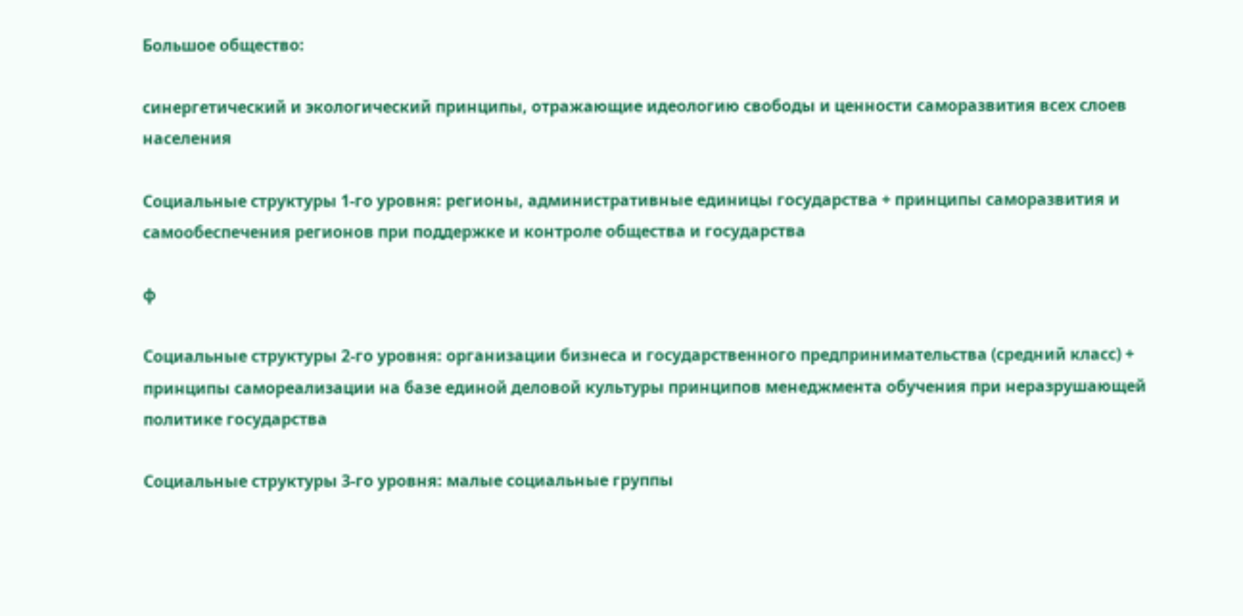Большое общество:

синергетический и экологический принципы, отражающие идеологию свободы и ценности саморазвития всех слоев населения

Социальные структуры 1-го уровня: регионы, административные единицы государства + принципы саморазвития и самообеспечения регионов при поддержке и контроле общества и государства

ф

Социальные структуры 2-го уровня: организации бизнеса и государственного предпринимательства (средний класс) + принципы самореализации на базе единой деловой культуры принципов менеджмента обучения при неразрушающей политике государства

Социальные структуры 3-го уровня: малые социальные группы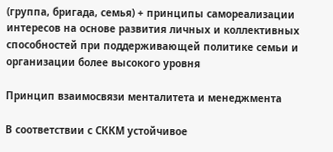(группа, бригада, семья) + принципы самореализации интересов на основе развития личных и коллективных способностей при поддерживающей политике семьи и организации более высокого уровня

Принцип взаимосвязи менталитета и менеджмента

В соответствии с СККМ устойчивое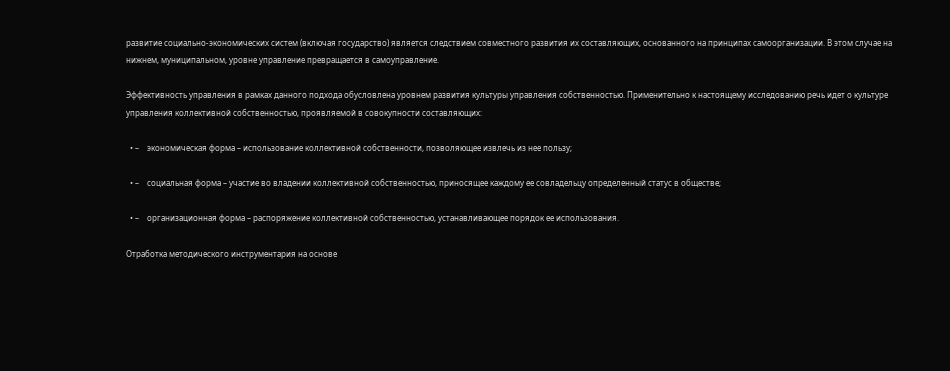развитие социально-экономических систем (включая государство) является следствием совместного развития их составляющих, основанного на принципах самоорганизации. В этом случае на нижнем, муниципальном, уровне управление превращается в самоуправление.

Эффективность управления в рамках данного подхода обусловлена уровнем развития культуры управления собственностью. Применительно к настоящему исследованию речь идет о культуре управления коллективной собственностью, проявляемой в совокупности составляющих:

  • –    экономическая форма – использование коллективной собственности, позволяющее извлечь из нее пользу;

  • –    социальная форма – участие во владении коллективной собственностью, приносящее каждому ее совладельцу определенный статус в обществе;

  • –    организационная форма – распоряжение коллективной собственностью, устанавливающее порядок ее использования.

Отработка методического инструментария на основе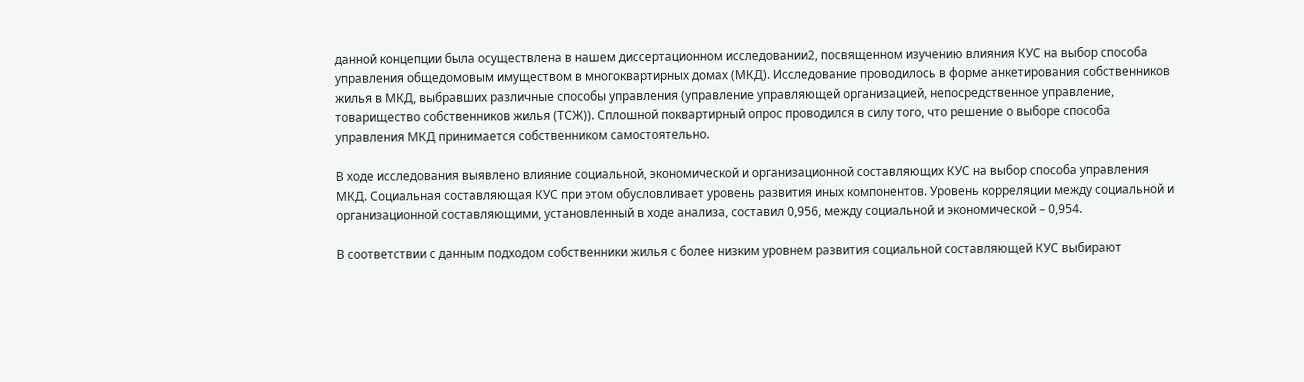данной концепции была осуществлена в нашем диссертационном исследовании2, посвященном изучению влияния КУС на выбор способа управления общедомовым имуществом в многоквартирных домах (МКД). Исследование проводилось в форме анкетирования собственников жилья в МКД, выбравших различные способы управления (управление управляющей организацией, непосредственное управление, товарищество собственников жилья (ТСЖ)). Сплошной поквартирный опрос проводился в силу того, что решение о выборе способа управления МКД принимается собственником самостоятельно.

В ходе исследования выявлено влияние социальной, экономической и организационной составляющих КУС на выбор способа управления МКД. Социальная составляющая КУС при этом обусловливает уровень развития иных компонентов. Уровень корреляции между социальной и организационной составляющими, установленный в ходе анализа, составил 0,956, между социальной и экономической – 0,954.

В соответствии с данным подходом собственники жилья с более низким уровнем развития социальной составляющей КУС выбирают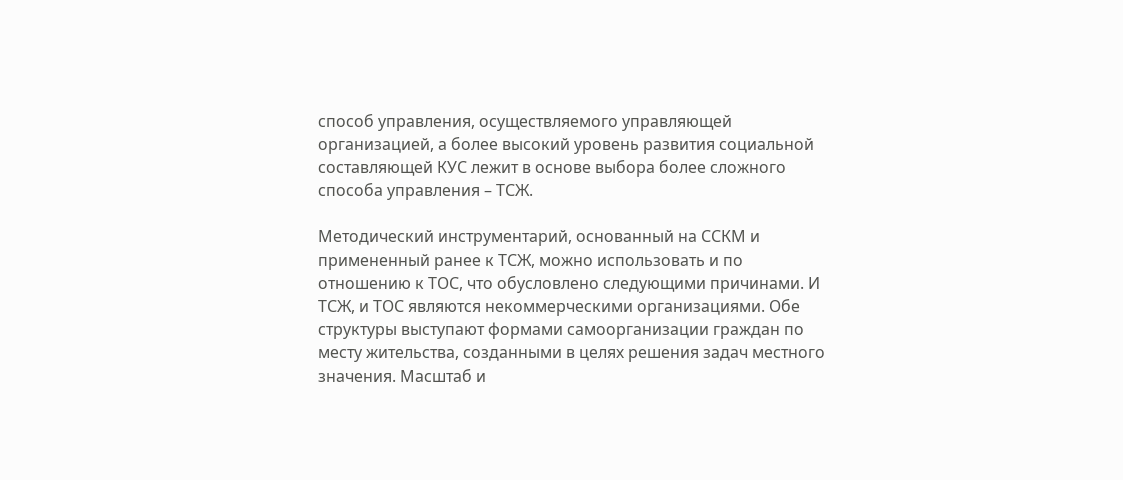способ управления, осуществляемого управляющей организацией, а более высокий уровень развития социальной составляющей КУС лежит в основе выбора более сложного способа управления – ТСЖ.

Методический инструментарий, основанный на ССКМ и примененный ранее к ТСЖ, можно использовать и по отношению к ТОС, что обусловлено следующими причинами. И ТСЖ, и ТОС являются некоммерческими организациями. Обе структуры выступают формами самоорганизации граждан по месту жительства, созданными в целях решения задач местного значения. Масштаб и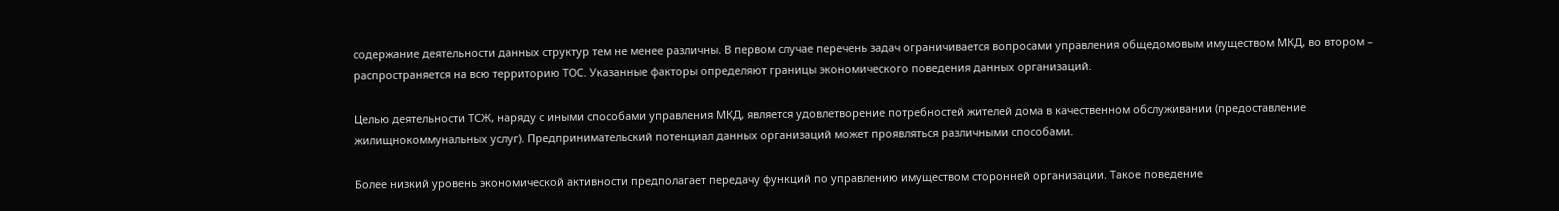содержание деятельности данных структур тем не менее различны. В первом случае перечень задач ограничивается вопросами управления общедомовым имуществом МКД, во втором – распространяется на всю территорию ТОС. Указанные факторы определяют границы экономического поведения данных организаций.

Целью деятельности ТСЖ, наряду с иными способами управления МКД, является удовлетворение потребностей жителей дома в качественном обслуживании (предоставление жилищнокоммунальных услуг). Предпринимательский потенциал данных организаций может проявляться различными способами.

Более низкий уровень экономической активности предполагает передачу функций по управлению имуществом сторонней организации. Такое поведение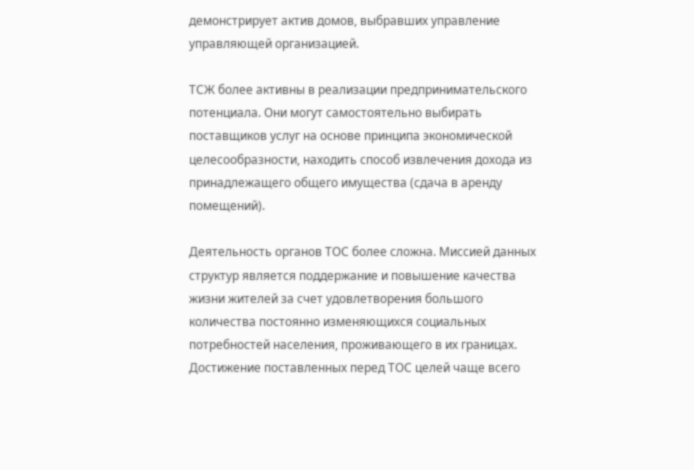демонстрирует актив домов, выбравших управление управляющей организацией.

ТСЖ более активны в реализации предпринимательского потенциала. Они могут самостоятельно выбирать поставщиков услуг на основе принципа экономической целесообразности, находить способ извлечения дохода из принадлежащего общего имущества (сдача в аренду помещений).

Деятельность органов ТОС более сложна. Миссией данных структур является поддержание и повышение качества жизни жителей за счет удовлетворения большого количества постоянно изменяющихся социальных потребностей населения, проживающего в их границах. Достижение поставленных перед ТОС целей чаще всего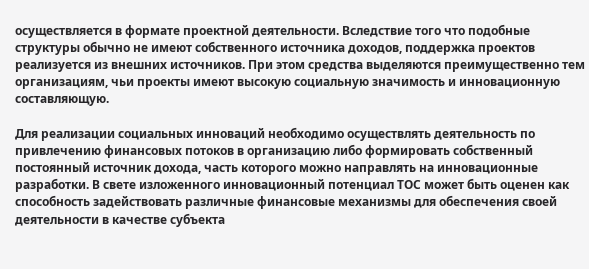осуществляется в формате проектной деятельности. Вследствие того что подобные структуры обычно не имеют собственного источника доходов, поддержка проектов реализуется из внешних источников. При этом средства выделяются преимущественно тем организациям, чьи проекты имеют высокую социальную значимость и инновационную составляющую.

Для реализации социальных инноваций необходимо осуществлять деятельность по привлечению финансовых потоков в организацию либо формировать собственный постоянный источник дохода, часть которого можно направлять на инновационные разработки. В свете изложенного инновационный потенциал ТОС может быть оценен как способность задействовать различные финансовые механизмы для обеспечения своей деятельности в качестве субъекта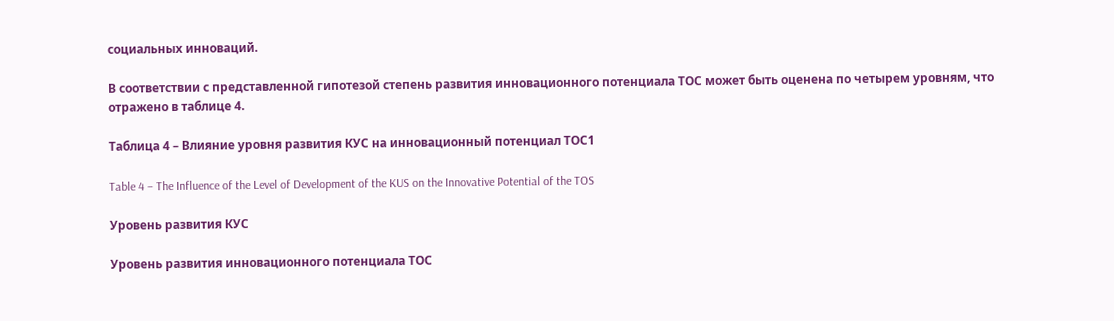социальных инноваций.

В соответствии с представленной гипотезой степень развития инновационного потенциала ТОС может быть оценена по четырем уровням, что отражено в таблице 4.

Таблица 4 – Влияние уровня развития КУС на инновационный потенциал ТОС1

Table 4 – The Influence of the Level of Development of the KUS on the Innovative Potential of the TOS

Уровень развития КУС

Уровень развития инновационного потенциала ТОС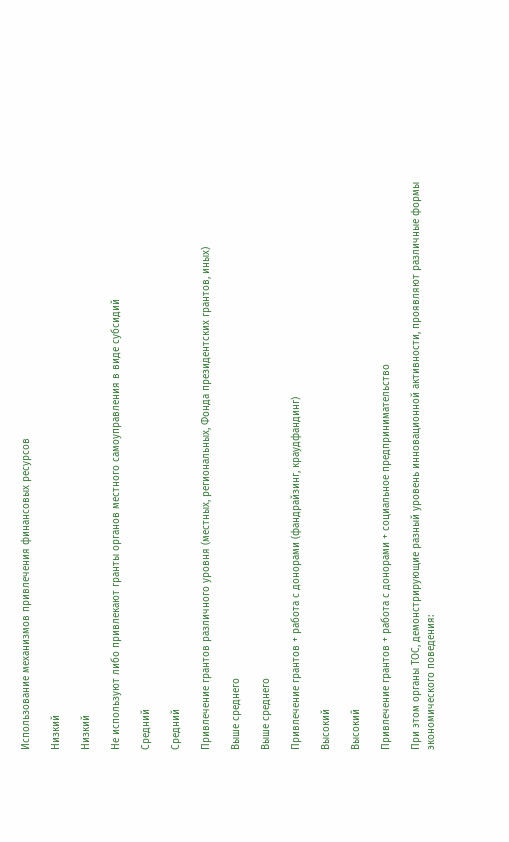Использование механизмов привлечения финансовых ресурсов

Низкий

Низкий

Не используют либо привлекают гранты органов местного самоуправления в виде субсидий

Средний

Средний

Привлечение грантов различного уровня (местных, региональных, Фонда президентских грантов, иных)

Выше среднего

Выше среднего

Привлечение грантов + работа с донорами (фандрайзинг, краудфандинг)

Высокий

Высокий

Привлечение грантов + работа с донорами + социальное предпринимательство

При этом органы ТОС, демонстрирующие разный уровень инновационной активности, проявляют различные формы экономического поведения: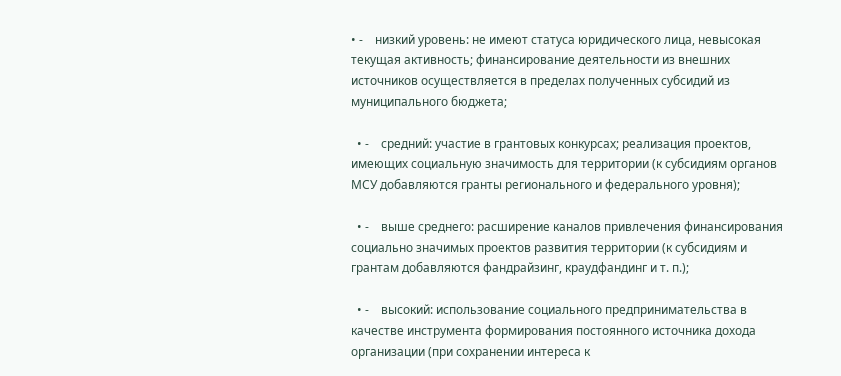• -    низкий уровень: не имеют статуса юридического лица, невысокая текущая активность; финансирование деятельности из внешних источников осуществляется в пределах полученных субсидий из муниципального бюджета;

  • -    средний: участие в грантовых конкурсах; реализация проектов, имеющих социальную значимость для территории (к субсидиям органов МСУ добавляются гранты регионального и федерального уровня);

  • -    выше среднего: расширение каналов привлечения финансирования социально значимых проектов развития территории (к субсидиям и грантам добавляются фандрайзинг, краудфандинг и т. п.);

  • -    высокий: использование социального предпринимательства в качестве инструмента формирования постоянного источника дохода организации (при сохранении интереса к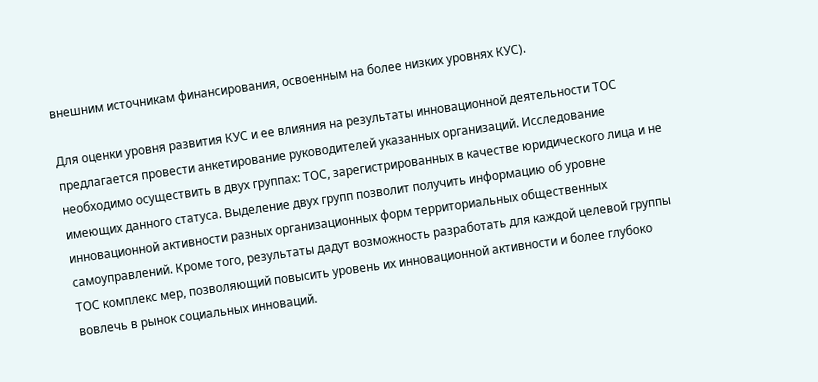внешним источникам финансирования, освоенным на более низких уровнях КУС).

Для оценки уровня развития КУС и ее влияния на результаты инновационной деятельности ТОС предлагается провести анкетирование руководителей указанных организаций. Исследование необходимо осуществить в двух группах: ТОС, зарегистрированных в качестве юридического лица и не имеющих данного статуса. Выделение двух групп позволит получить информацию об уровне инновационной активности разных организационных форм территориальных общественных самоуправлений. Кроме того, результаты дадут возможность разработать для каждой целевой группы ТОС комплекс мер, позволяющий повысить уровень их инновационной активности и более глубоко вовлечь в рынок социальных инноваций.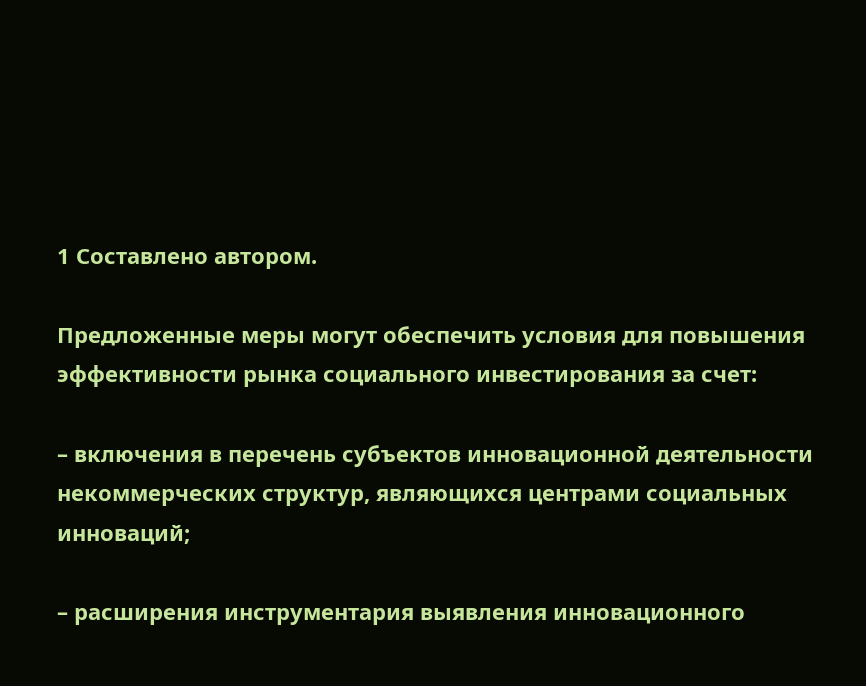1 Составлено автором.

Предложенные меры могут обеспечить условия для повышения эффективности рынка социального инвестирования за счет:

– включения в перечень субъектов инновационной деятельности некоммерческих структур, являющихся центрами социальных инноваций;

– расширения инструментария выявления инновационного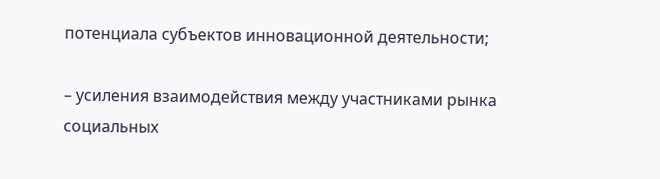потенциала субъектов инновационной деятельности;

– усиления взаимодействия между участниками рынка социальных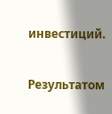инвестиций.

Результатом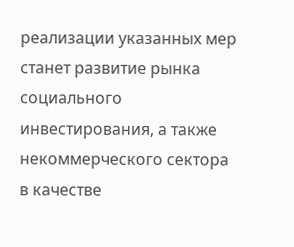реализации указанных мер станет развитие рынка социального инвестирования, а также некоммерческого сектора в качестве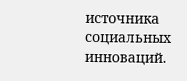источника социальных инноваций.